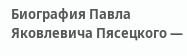Биография Павла Яковлевича Пясецкого —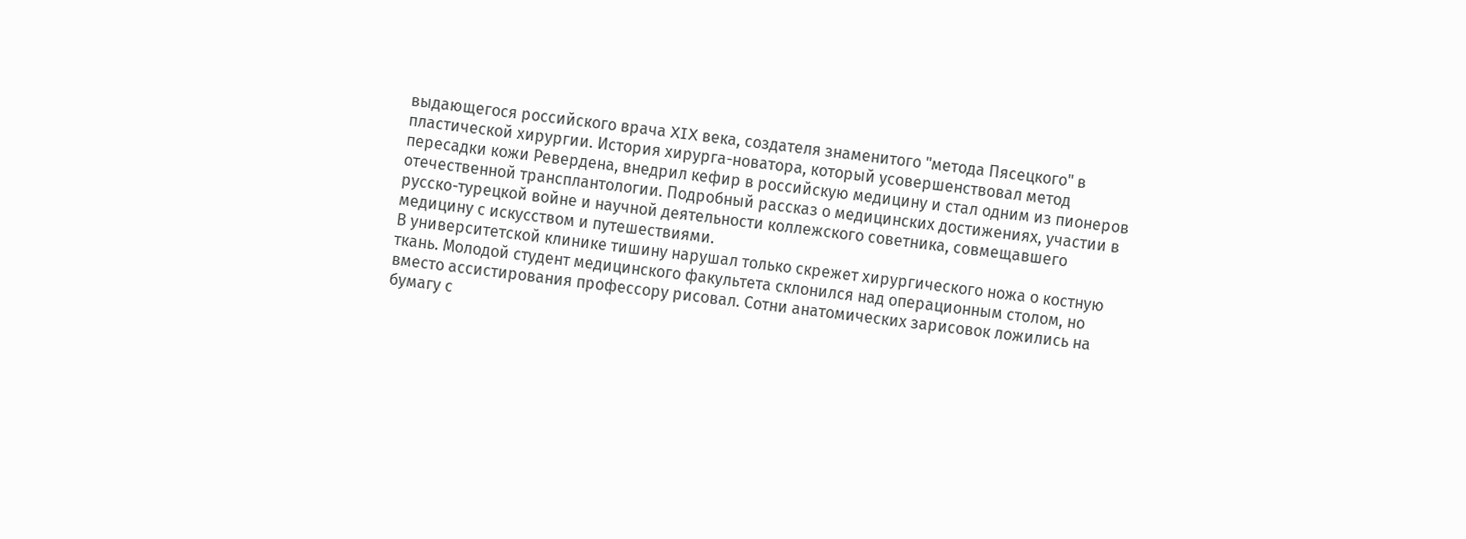выдающегося российского врача XIX века, создателя знаменитого "метода Пясецкого" в пластической хирургии. История хирурга-новатора, который усовершенствовал метод пересадки кожи Ревердена, внедрил кефир в российскую медицину и стал одним из пионеров отечественной трансплантологии. Подробный рассказ о медицинских достижениях, участии в русско-турецкой войне и научной деятельности коллежского советника, совмещавшего медицину с искусством и путешествиями.
В университетской клинике тишину нарушал только скрежет хирургического ножа о костную ткань. Молодой студент медицинского факультета склонился над операционным столом, но вместо ассистирования профессору рисовал. Сотни анатомических зарисовок ложились на бумагу с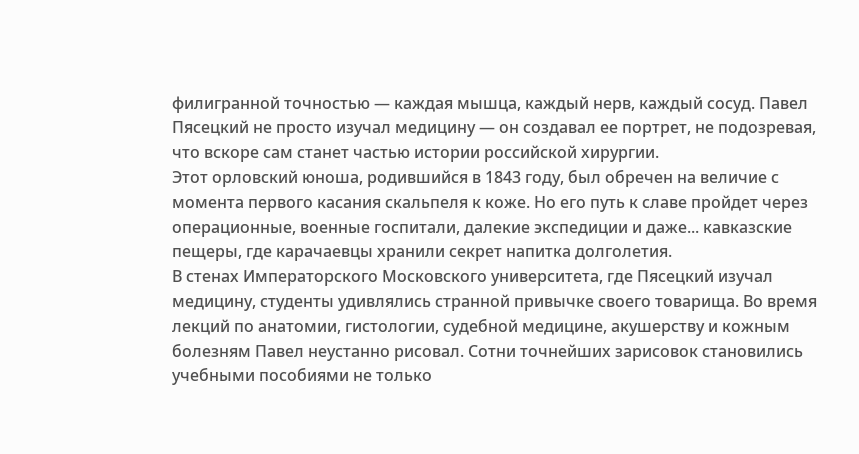филигранной точностью — каждая мышца, каждый нерв, каждый сосуд. Павел Пясецкий не просто изучал медицину — он создавал ее портрет, не подозревая, что вскоре сам станет частью истории российской хирургии.
Этот орловский юноша, родившийся в 1843 году, был обречен на величие с момента первого касания скальпеля к коже. Но его путь к славе пройдет через операционные, военные госпитали, далекие экспедиции и даже... кавказские пещеры, где карачаевцы хранили секрет напитка долголетия.
В стенах Императорского Московского университета, где Пясецкий изучал медицину, студенты удивлялись странной привычке своего товарища. Во время лекций по анатомии, гистологии, судебной медицине, акушерству и кожным болезням Павел неустанно рисовал. Сотни точнейших зарисовок становились учебными пособиями не только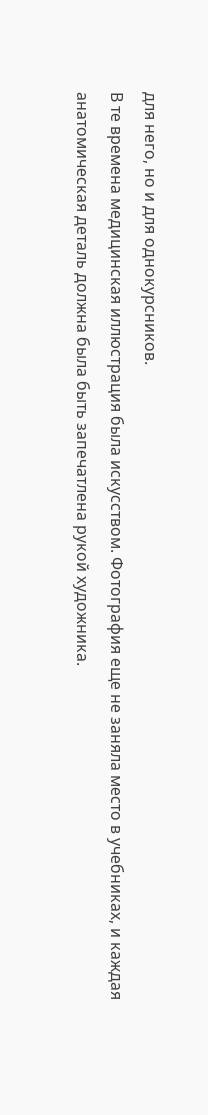для него, но и для однокурсников.
В те времена медицинская иллюстрация была искусством. Фотография еще не заняла место в учебниках, и каждая анатомическая деталь должна была быть запечатлена рукой художника.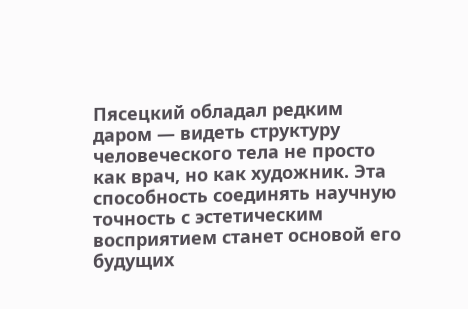Пясецкий обладал редким даром — видеть структуру человеческого тела не просто как врач, но как художник. Эта способность соединять научную точность с эстетическим восприятием станет основой его будущих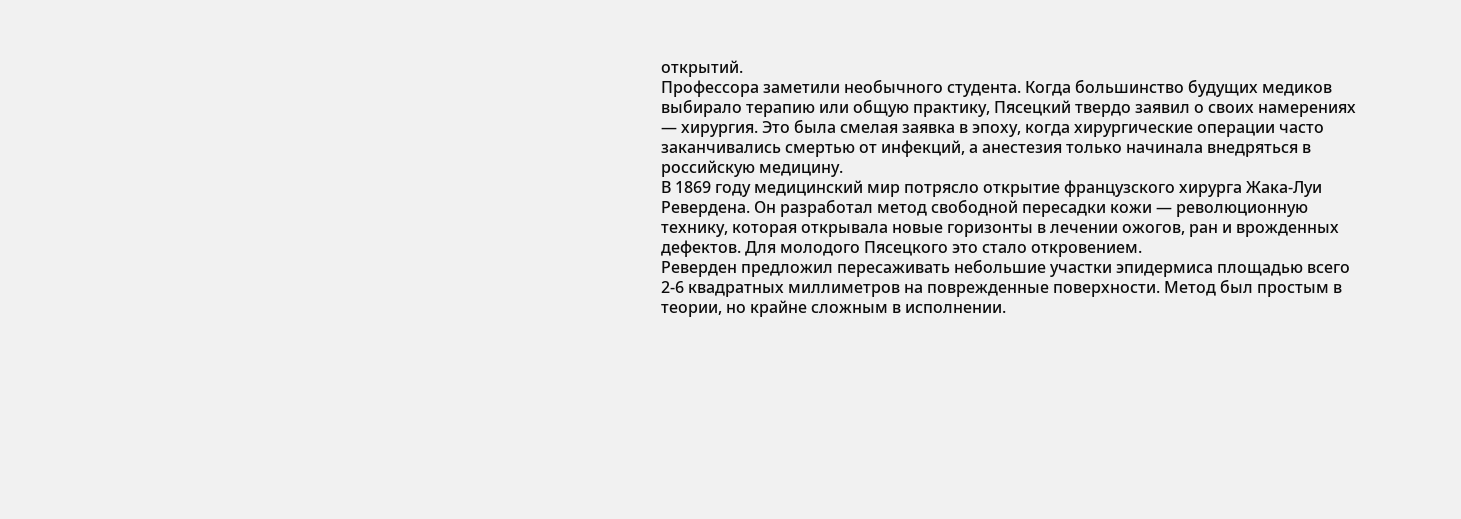открытий.
Профессора заметили необычного студента. Когда большинство будущих медиков выбирало терапию или общую практику, Пясецкий твердо заявил о своих намерениях — хирургия. Это была смелая заявка в эпоху, когда хирургические операции часто заканчивались смертью от инфекций, а анестезия только начинала внедряться в российскую медицину.
В 1869 году медицинский мир потрясло открытие французского хирурга Жака-Луи Ревердена. Он разработал метод свободной пересадки кожи — революционную технику, которая открывала новые горизонты в лечении ожогов, ран и врожденных дефектов. Для молодого Пясецкого это стало откровением.
Реверден предложил пересаживать небольшие участки эпидермиса площадью всего 2-6 квадратных миллиметров на поврежденные поверхности. Метод был простым в теории, но крайне сложным в исполнении.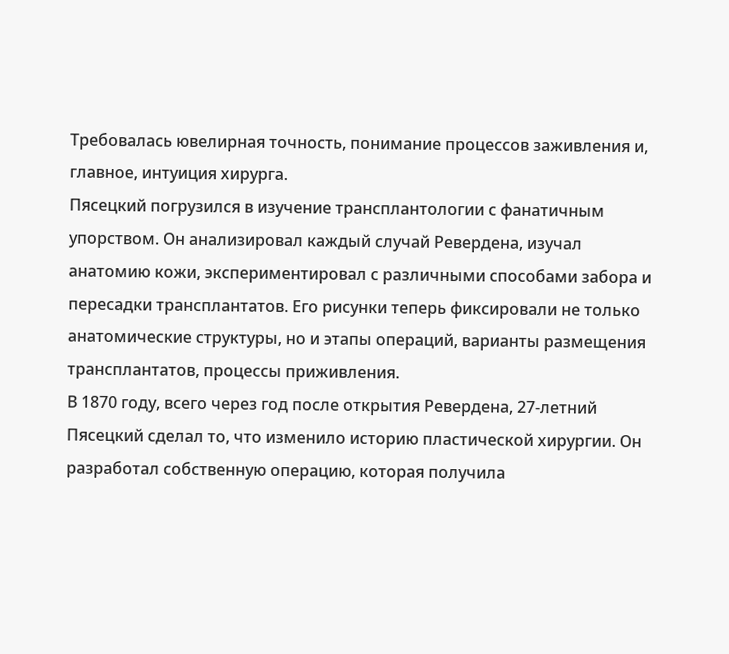Требовалась ювелирная точность, понимание процессов заживления и, главное, интуиция хирурга.
Пясецкий погрузился в изучение трансплантологии с фанатичным упорством. Он анализировал каждый случай Ревердена, изучал анатомию кожи, экспериментировал с различными способами забора и пересадки трансплантатов. Его рисунки теперь фиксировали не только анатомические структуры, но и этапы операций, варианты размещения трансплантатов, процессы приживления.
В 1870 году, всего через год после открытия Ревердена, 27-летний Пясецкий сделал то, что изменило историю пластической хирургии. Он разработал собственную операцию, которая получила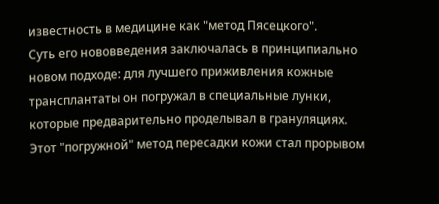известность в медицине как "метод Пясецкого".
Суть его нововведения заключалась в принципиально новом подходе: для лучшего приживления кожные трансплантаты он погружал в специальные лунки, которые предварительно проделывал в грануляциях. Этот "погружной" метод пересадки кожи стал прорывом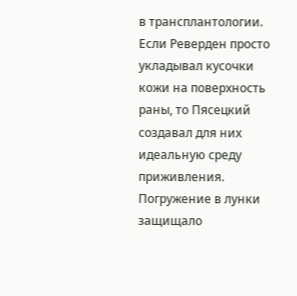в трансплантологии.
Если Реверден просто укладывал кусочки кожи на поверхность раны, то Пясецкий создавал для них идеальную среду приживления. Погружение в лунки защищало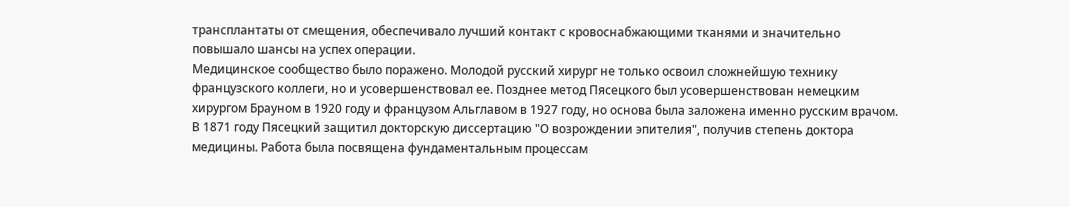трансплантаты от смещения, обеспечивало лучший контакт с кровоснабжающими тканями и значительно повышало шансы на успех операции.
Медицинское сообщество было поражено. Молодой русский хирург не только освоил сложнейшую технику французского коллеги, но и усовершенствовал ее. Позднее метод Пясецкого был усовершенствован немецким хирургом Брауном в 1920 году и французом Альглавом в 1927 году, но основа была заложена именно русским врачом.
В 1871 году Пясецкий защитил докторскую диссертацию "О возрождении эпителия", получив степень доктора медицины. Работа была посвящена фундаментальным процессам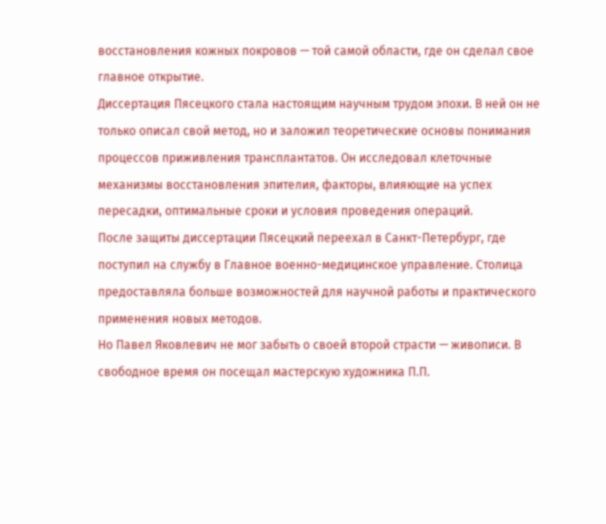восстановления кожных покровов — той самой области, где он сделал свое главное открытие.
Диссертация Пясецкого стала настоящим научным трудом эпохи. В ней он не только описал свой метод, но и заложил теоретические основы понимания процессов приживления трансплантатов. Он исследовал клеточные механизмы восстановления эпителия, факторы, влияющие на успех пересадки, оптимальные сроки и условия проведения операций.
После защиты диссертации Пясецкий переехал в Санкт-Петербург, где поступил на службу в Главное военно-медицинское управление. Столица предоставляла больше возможностей для научной работы и практического применения новых методов.
Но Павел Яковлевич не мог забыть о своей второй страсти — живописи. В свободное время он посещал мастерскую художника П.П.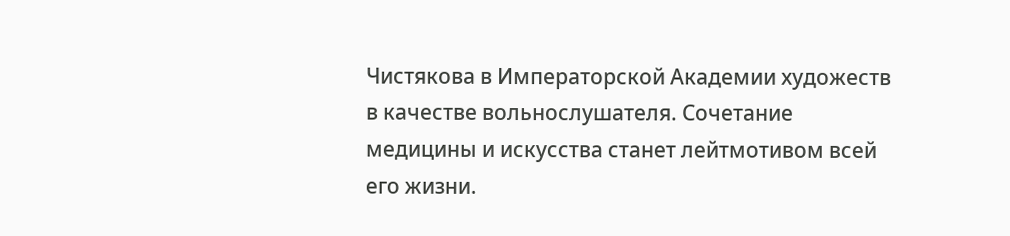Чистякова в Императорской Академии художеств в качестве вольнослушателя. Сочетание медицины и искусства станет лейтмотивом всей его жизни.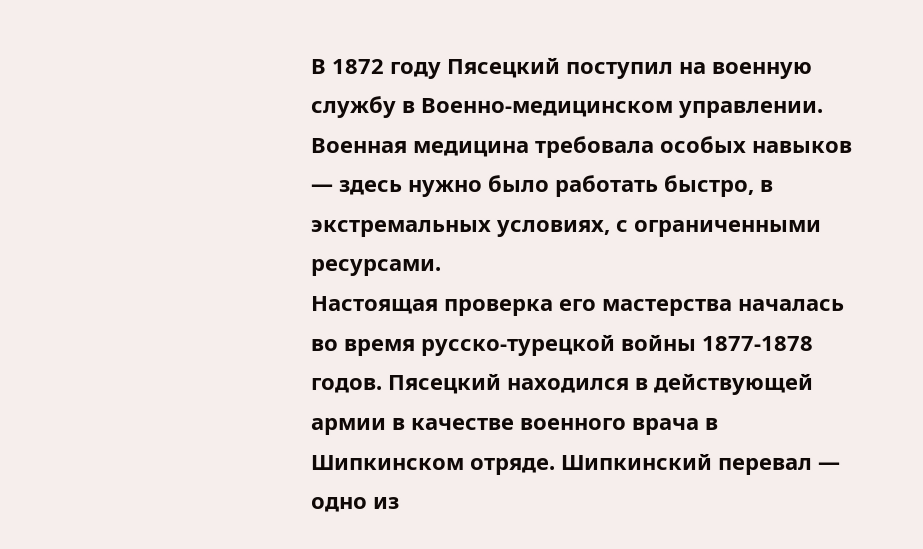В 1872 году Пясецкий поступил на военную службу в Военно-медицинском управлении. Военная медицина требовала особых навыков — здесь нужно было работать быстро, в экстремальных условиях, с ограниченными ресурсами.
Настоящая проверка его мастерства началась во время русско-турецкой войны 1877-1878 годов. Пясецкий находился в действующей армии в качестве военного врача в Шипкинском отряде. Шипкинский перевал — одно из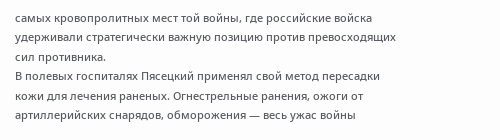самых кровопролитных мест той войны, где российские войска удерживали стратегически важную позицию против превосходящих сил противника.
В полевых госпиталях Пясецкий применял свой метод пересадки кожи для лечения раненых. Огнестрельные ранения, ожоги от артиллерийских снарядов, обморожения — весь ужас войны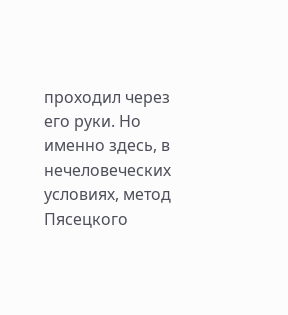проходил через его руки. Но именно здесь, в нечеловеческих условиях, метод Пясецкого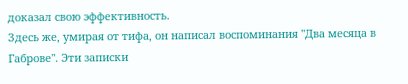доказал свою эффективность.
Здесь же, умирая от тифа, он написал воспоминания "Два месяца в Габрове". Эти записки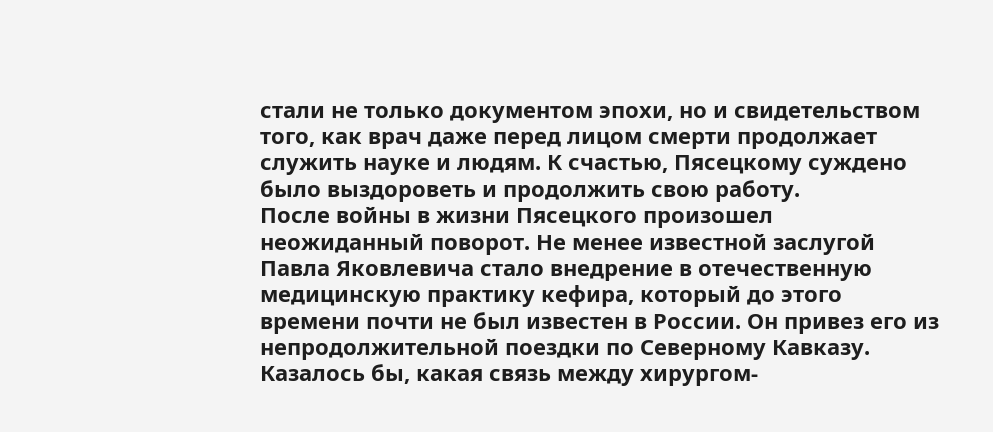стали не только документом эпохи, но и свидетельством того, как врач даже перед лицом смерти продолжает служить науке и людям. К счастью, Пясецкому суждено было выздороветь и продолжить свою работу.
После войны в жизни Пясецкого произошел неожиданный поворот. Не менее известной заслугой Павла Яковлевича стало внедрение в отечественную медицинскую практику кефира, который до этого времени почти не был известен в России. Он привез его из непродолжительной поездки по Северному Кавказу.
Казалось бы, какая связь между хирургом-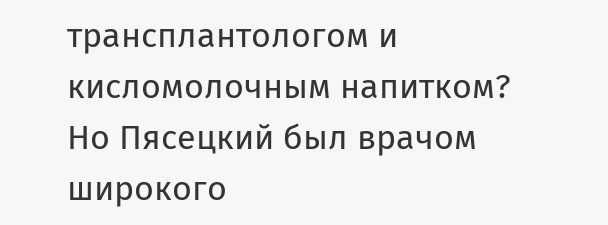трансплантологом и кисломолочным напитком? Но Пясецкий был врачом широкого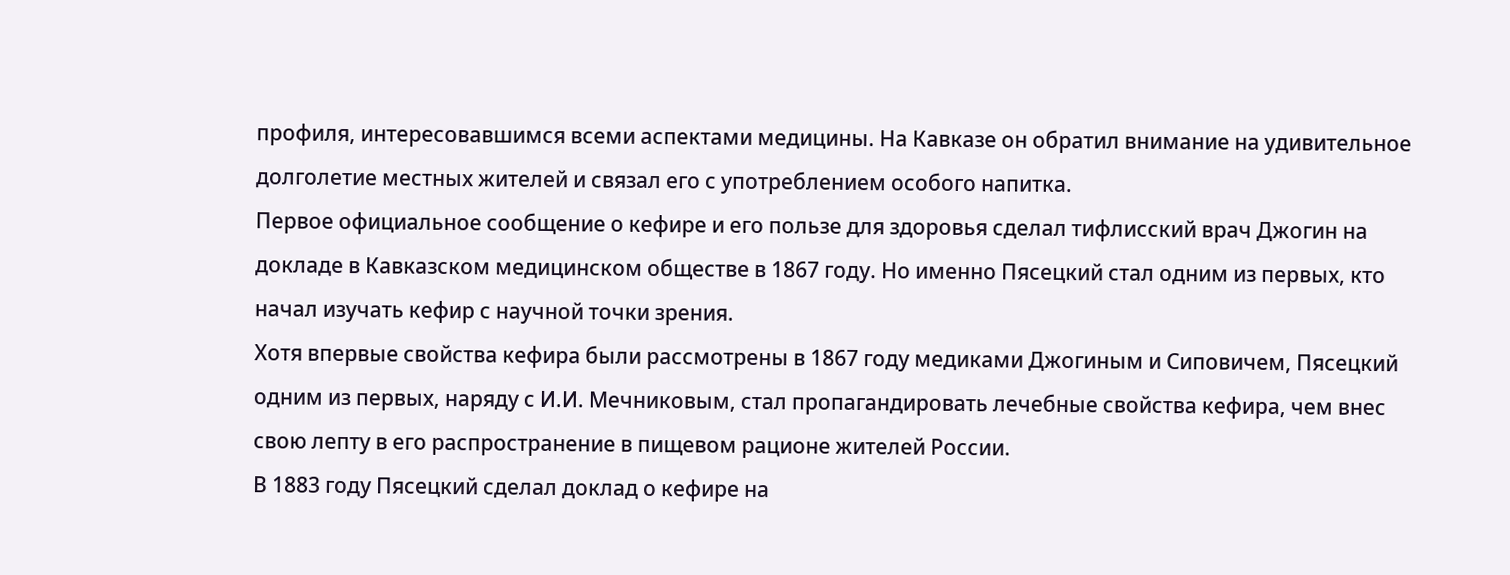профиля, интересовавшимся всеми аспектами медицины. На Кавказе он обратил внимание на удивительное долголетие местных жителей и связал его с употреблением особого напитка.
Первое официальное сообщение о кефире и его пользе для здоровья сделал тифлисский врач Джогин на докладе в Кавказском медицинском обществе в 1867 году. Но именно Пясецкий стал одним из первых, кто начал изучать кефир с научной точки зрения.
Хотя впервые свойства кефира были рассмотрены в 1867 году медиками Джогиным и Сиповичем, Пясецкий одним из первых, наряду с И.И. Мечниковым, стал пропагандировать лечебные свойства кефира, чем внес свою лепту в его распространение в пищевом рационе жителей России.
В 1883 году Пясецкий сделал доклад о кефире на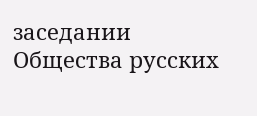заседании Общества русских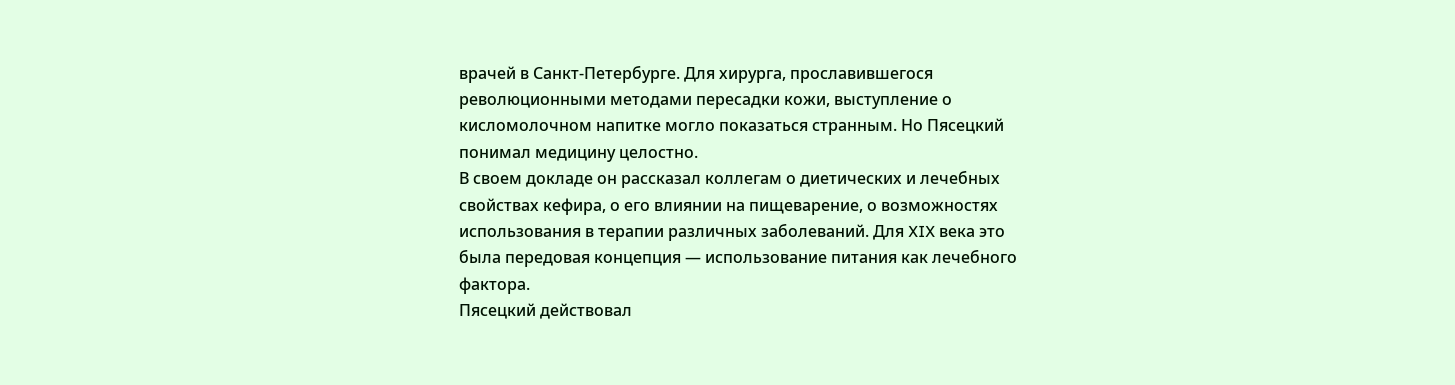врачей в Санкт-Петербурге. Для хирурга, прославившегося революционными методами пересадки кожи, выступление о кисломолочном напитке могло показаться странным. Но Пясецкий понимал медицину целостно.
В своем докладе он рассказал коллегам о диетических и лечебных свойствах кефира, о его влиянии на пищеварение, о возможностях использования в терапии различных заболеваний. Для XIX века это была передовая концепция — использование питания как лечебного фактора.
Пясецкий действовал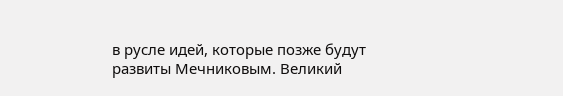в русле идей, которые позже будут развиты Мечниковым. Великий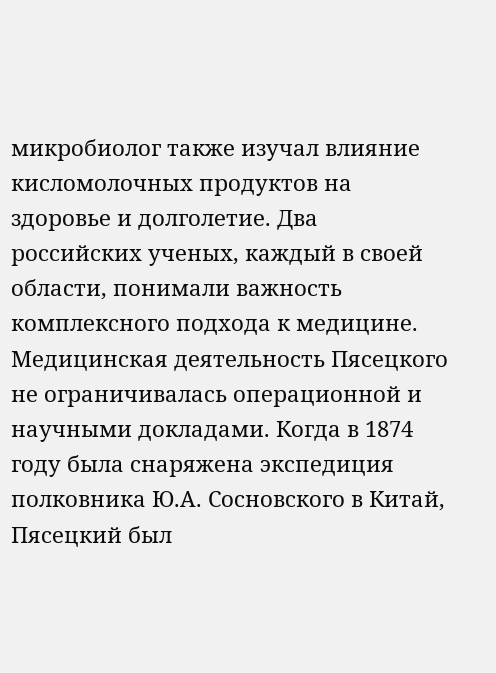микробиолог также изучал влияние кисломолочных продуктов на здоровье и долголетие. Два российских ученых, каждый в своей области, понимали важность комплексного подхода к медицине.
Медицинская деятельность Пясецкого не ограничивалась операционной и научными докладами. Когда в 1874 году была снаряжена экспедиция полковника Ю.А. Сосновского в Китай, Пясецкий был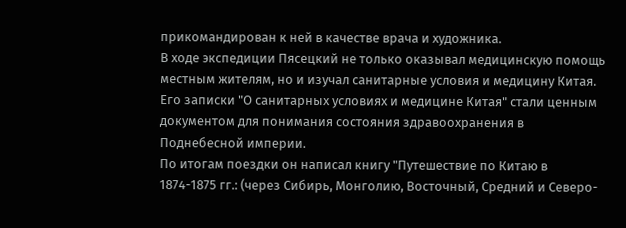прикомандирован к ней в качестве врача и художника.
В ходе экспедиции Пясецкий не только оказывал медицинскую помощь местным жителям, но и изучал санитарные условия и медицину Китая. Его записки "О санитарных условиях и медицине Китая" стали ценным документом для понимания состояния здравоохранения в Поднебесной империи.
По итогам поездки он написал книгу "Путешествие по Китаю в 1874-1875 гг.: (через Сибирь, Монголию, Восточный, Средний и Северо-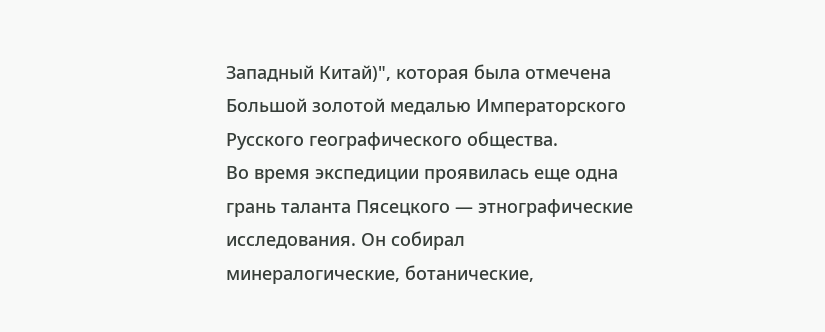Западный Китай)", которая была отмечена Большой золотой медалью Императорского Русского географического общества.
Во время экспедиции проявилась еще одна грань таланта Пясецкого — этнографические исследования. Он собирал минералогические, ботанические,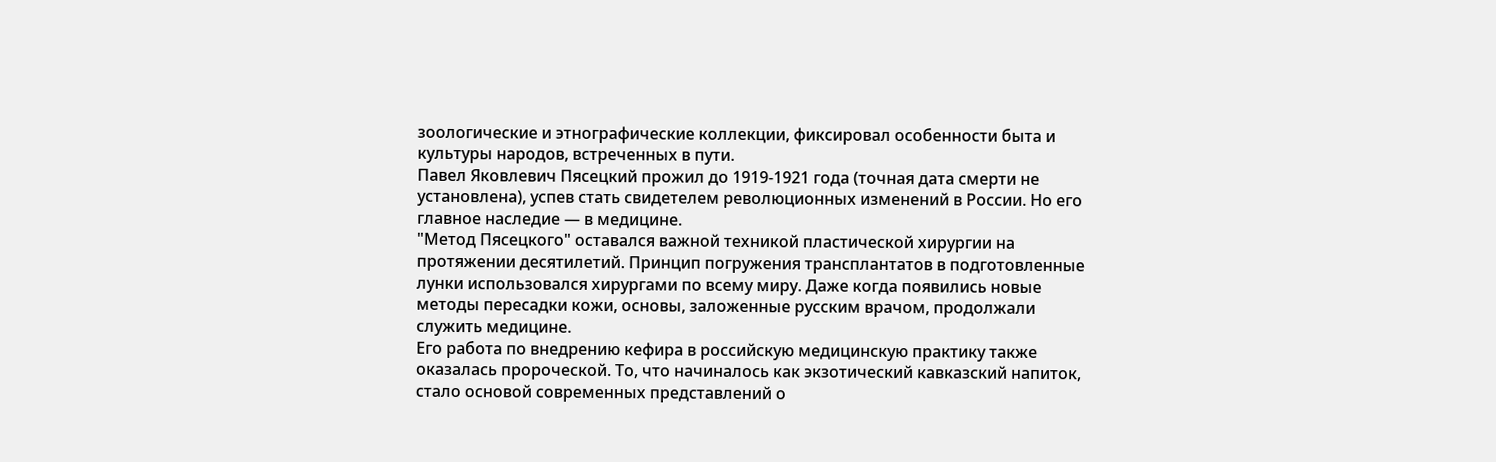зоологические и этнографические коллекции, фиксировал особенности быта и культуры народов, встреченных в пути.
Павел Яковлевич Пясецкий прожил до 1919-1921 года (точная дата смерти не установлена), успев стать свидетелем революционных изменений в России. Но его главное наследие — в медицине.
"Метод Пясецкого" оставался важной техникой пластической хирургии на протяжении десятилетий. Принцип погружения трансплантатов в подготовленные лунки использовался хирургами по всему миру. Даже когда появились новые методы пересадки кожи, основы, заложенные русским врачом, продолжали служить медицине.
Его работа по внедрению кефира в российскую медицинскую практику также оказалась пророческой. То, что начиналось как экзотический кавказский напиток, стало основой современных представлений о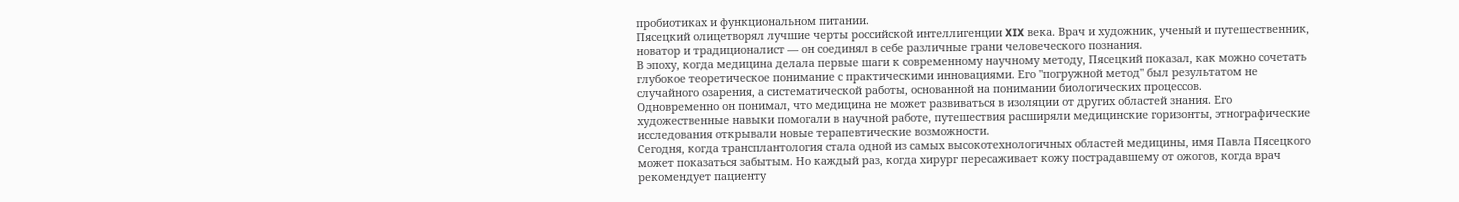пробиотиках и функциональном питании.
Пясецкий олицетворял лучшие черты российской интеллигенции XIX века. Врач и художник, ученый и путешественник, новатор и традиционалист — он соединял в себе различные грани человеческого познания.
В эпоху, когда медицина делала первые шаги к современному научному методу, Пясецкий показал, как можно сочетать глубокое теоретическое понимание с практическими инновациями. Его "погружной метод" был результатом не случайного озарения, а систематической работы, основанной на понимании биологических процессов.
Одновременно он понимал, что медицина не может развиваться в изоляции от других областей знания. Его художественные навыки помогали в научной работе, путешествия расширяли медицинские горизонты, этнографические исследования открывали новые терапевтические возможности.
Сегодня, когда трансплантология стала одной из самых высокотехнологичных областей медицины, имя Павла Пясецкого может показаться забытым. Но каждый раз, когда хирург пересаживает кожу пострадавшему от ожогов, когда врач рекомендует пациенту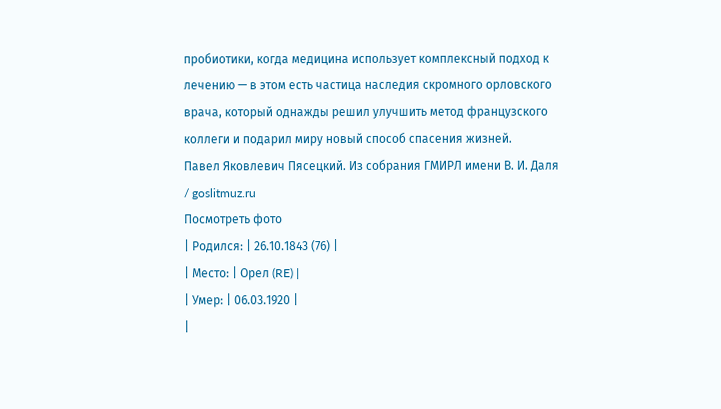пробиотики, когда медицина использует комплексный подход к лечению — в этом есть частица наследия скромного орловского врача, который однажды решил улучшить метод французского коллеги и подарил миру новый способ спасения жизней.
Павел Яковлевич Пясецкий. Из собрания ГМИРЛ имени В. И. Даля / goslitmuz.ru
Посмотреть фото
| Родился: | 26.10.1843 (76) |
| Место: | Орел (RE) |
| Умер: | 06.03.1920 |
|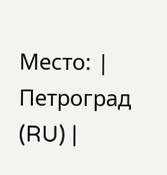Место: | Петроград (RU) |